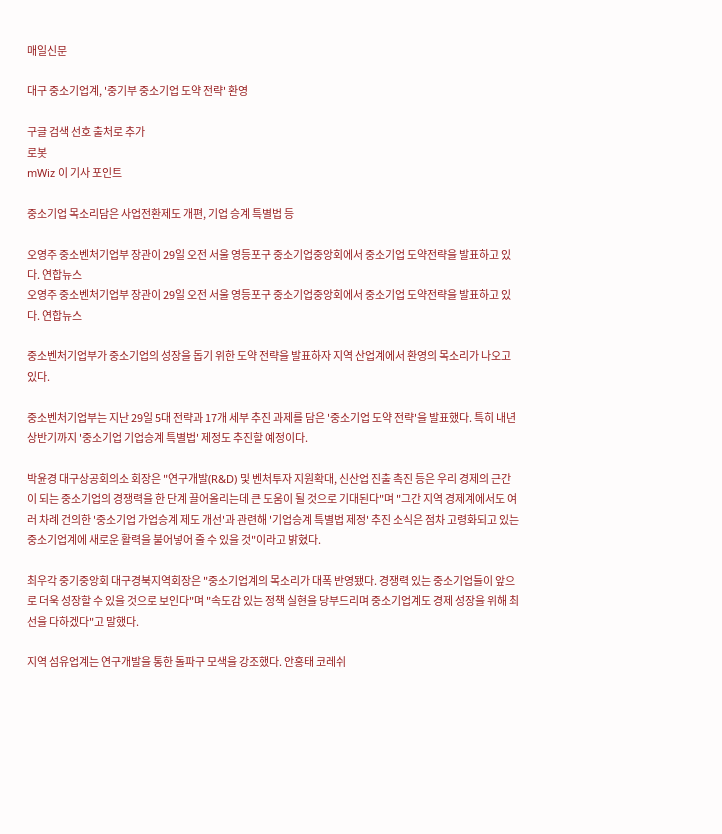매일신문

대구 중소기업계, '중기부 중소기업 도약 전략' 환영

구글 검색 선호 출처로 추가
로봇
mWiz 이 기사 포인트

중소기업 목소리담은 사업전환제도 개편, 기업 승계 특별법 등

오영주 중소벤처기업부 장관이 29일 오전 서울 영등포구 중소기업중앙회에서 중소기업 도약전략을 발표하고 있다. 연합뉴스
오영주 중소벤처기업부 장관이 29일 오전 서울 영등포구 중소기업중앙회에서 중소기업 도약전략을 발표하고 있다. 연합뉴스

중소벤처기업부가 중소기업의 성장을 돕기 위한 도약 전략을 발표하자 지역 산업계에서 환영의 목소리가 나오고 있다.

중소벤처기업부는 지난 29일 5대 전략과 17개 세부 추진 과제를 담은 '중소기업 도약 전략'을 발표했다. 특히 내년 상반기까지 '중소기업 기업승계 특별법' 제정도 추진할 예정이다.

박윤경 대구상공회의소 회장은 "연구개발(R&D) 및 벤처투자 지원확대, 신산업 진출 촉진 등은 우리 경제의 근간이 되는 중소기업의 경쟁력을 한 단계 끌어올리는데 큰 도움이 될 것으로 기대된다"며 "그간 지역 경제계에서도 여러 차례 건의한 '중소기업 가업승계 제도 개선'과 관련해 '기업승계 특별법 제정' 추진 소식은 점차 고령화되고 있는 중소기업계에 새로운 활력을 불어넣어 줄 수 있을 것"이라고 밝혔다.

최우각 중기중앙회 대구경북지역회장은 "중소기업계의 목소리가 대폭 반영됐다. 경쟁력 있는 중소기업들이 앞으로 더욱 성장할 수 있을 것으로 보인다"며 "속도감 있는 정책 실현을 당부드리며 중소기업계도 경제 성장을 위해 최선을 다하겠다"고 말했다.

지역 섬유업계는 연구개발을 통한 돌파구 모색을 강조했다. 안홍태 코레쉬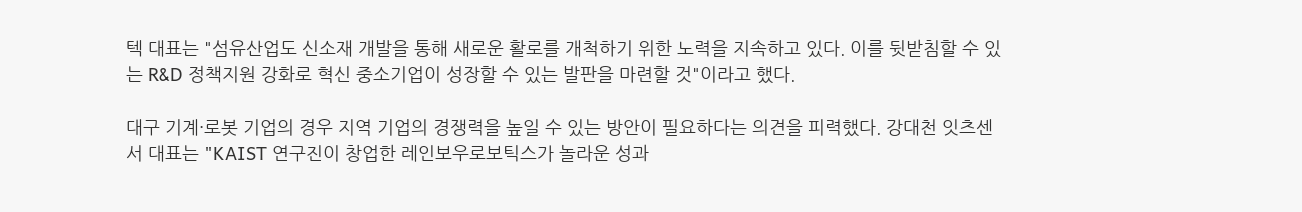텍 대표는 "섬유산업도 신소재 개발을 통해 새로운 활로를 개척하기 위한 노력을 지속하고 있다. 이를 뒷받침할 수 있는 R&D 정책지원 강화로 혁신 중소기업이 성장할 수 있는 발판을 마련할 것"이라고 했다.

대구 기계·로봇 기업의 경우 지역 기업의 경쟁력을 높일 수 있는 방안이 필요하다는 의견을 피력했다. 강대천 잇츠센서 대표는 "KAIST 연구진이 창업한 레인보우로보틱스가 놀라운 성과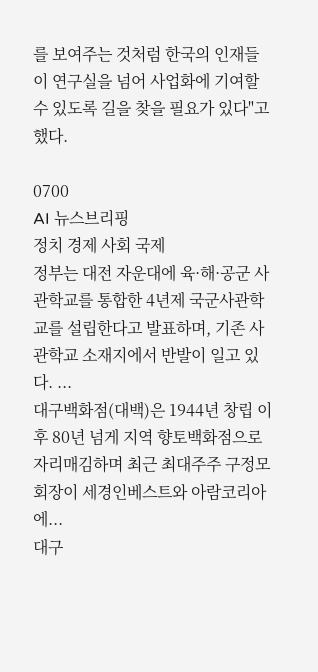를 보여주는 것처럼 한국의 인재들이 연구실을 넘어 사업화에 기여할 수 있도록 길을 찾을 필요가 있다"고 했다.

0700
AI 뉴스브리핑
정치 경제 사회 국제
정부는 대전 자운대에 육·해·공군 사관학교를 통합한 4년제 국군사관학교를 설립한다고 발표하며, 기존 사관학교 소재지에서 반발이 일고 있다. ...
대구백화점(대백)은 1944년 창립 이후 80년 넘게 지역 향토백화점으로 자리매김하며 최근 최대주주 구정모 회장이 세경인베스트와 아람코리아에...
대구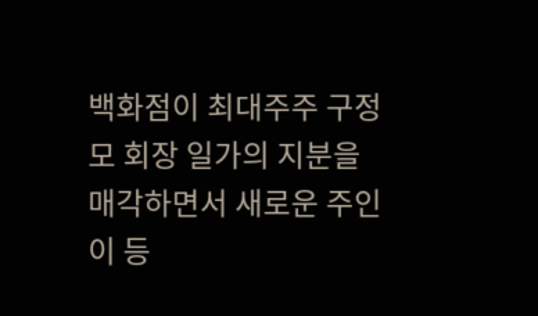백화점이 최대주주 구정모 회장 일가의 지분을 매각하면서 새로운 주인이 등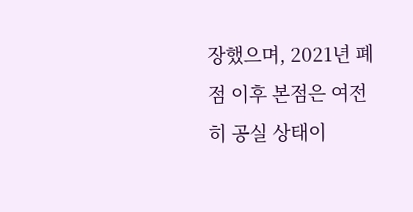장했으며, 2021년 폐점 이후 본점은 여전히 공실 상태이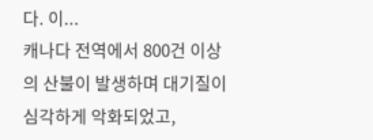다. 이...
캐나다 전역에서 800건 이상의 산불이 발생하며 대기질이 심각하게 악화되었고,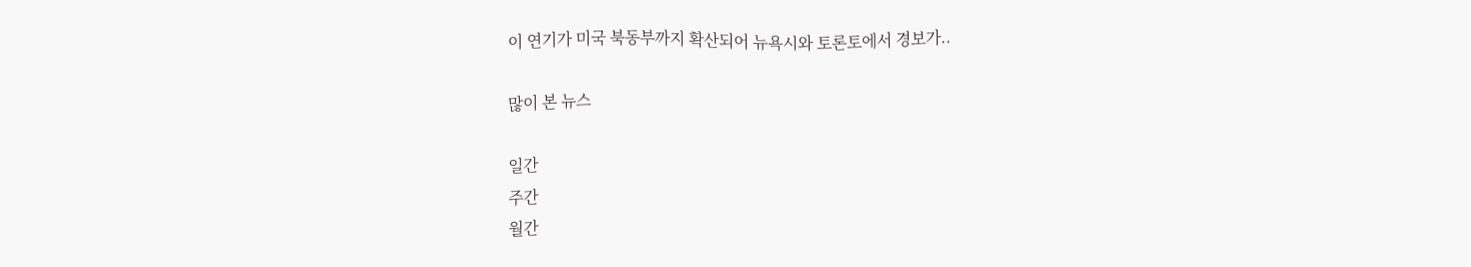이 연기가 미국 북동부까지 확산되어 뉴욕시와 토론토에서 경보가..

많이 본 뉴스

일간
주간
월간